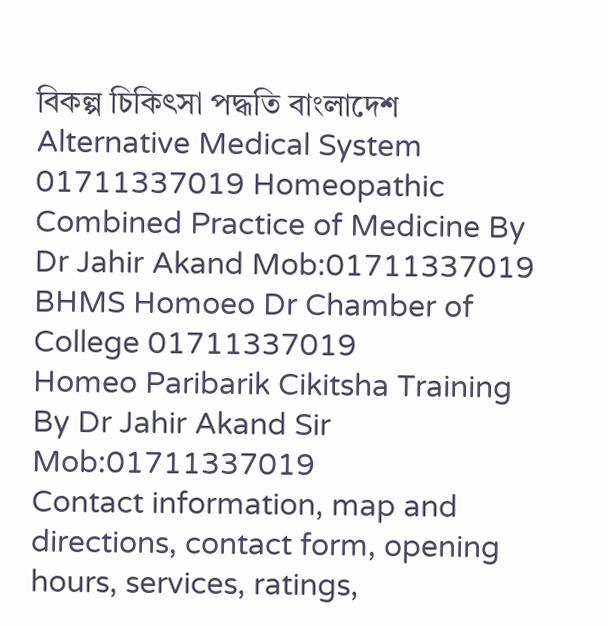বিকল্প চিকিৎসা পদ্ধতি বাংলাদেশ Alternative Medical System 01711337019 Homeopathic Combined Practice of Medicine By Dr Jahir Akand Mob:01711337019 BHMS Homoeo Dr Chamber of College 01711337019
Homeo Paribarik Cikitsha Training By Dr Jahir Akand Sir Mob:01711337019
Contact information, map and directions, contact form, opening hours, services, ratings,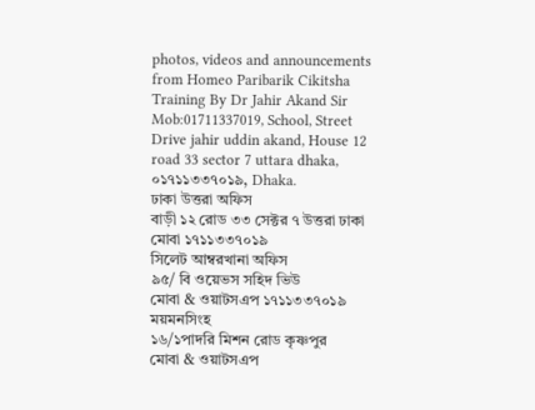photos, videos and announcements from Homeo Paribarik Cikitsha Training By Dr Jahir Akand Sir Mob:01711337019, School, Street Drive jahir uddin akand, House 12 road 33 sector 7 uttara dhaka, ০১৭১১৩৩৭০১৯, Dhaka.
ঢাকা উত্তরা অফিস
বাড়ী ১২ রোড ৩৩ সেক্টর ৭ উত্তরা ঢাকা
মোবা ১৭১১৩৩৭০১৯
সিলেট আম্বরখানা অফিস
৯৫/ বি ওয়েভস সহিদ ভিউ
মোবা & ওয়াটসএপ ১৭১১৩৩৭০১৯
ময়মনসিংহ
১৬/১পাদরি মিশন রোড কৃষ্ণপুর
মোবা & ওয়াটসএপ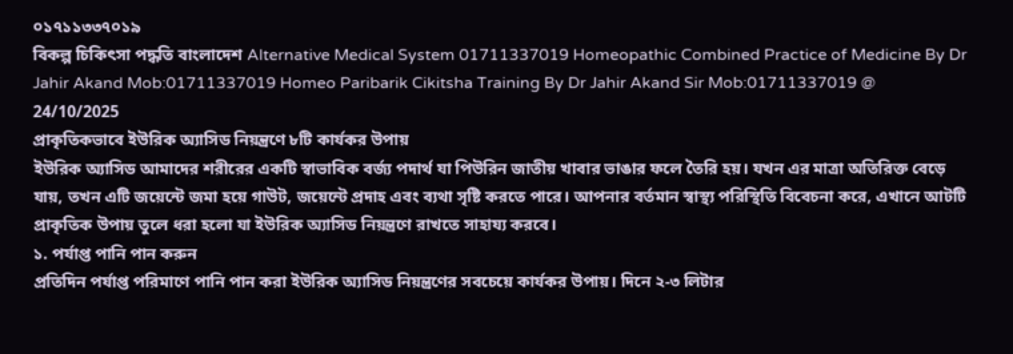০১৭১১৩৩৭০১৯
বিকল্প চিকিৎসা পদ্ধতি বাংলাদেশ Alternative Medical System 01711337019 Homeopathic Combined Practice of Medicine By Dr Jahir Akand Mob:01711337019 Homeo Paribarik Cikitsha Training By Dr Jahir Akand Sir Mob:01711337019 @
24/10/2025
প্রাকৃতিকভাবে ইউরিক অ্যাসিড নিয়ন্ত্রণে ৮টি কার্যকর উপায়
ইউরিক অ্যাসিড আমাদের শরীরের একটি স্বাভাবিক বর্জ্য পদার্থ যা পিউরিন জাতীয় খাবার ভাঙার ফলে তৈরি হয়। যখন এর মাত্রা অতিরিক্ত বেড়ে যায়, তখন এটি জয়েন্টে জমা হয়ে গাউট, জয়েন্টে প্রদাহ এবং ব্যথা সৃষ্টি করতে পারে। আপনার বর্তমান স্বাস্থ্য পরিস্থিতি বিবেচনা করে, এখানে আটটি প্রাকৃতিক উপায় তুলে ধরা হলো যা ইউরিক অ্যাসিড নিয়ন্ত্রণে রাখতে সাহায্য করবে।
১. পর্যাপ্ত পানি পান করুন
প্রতিদিন পর্যাপ্ত পরিমাণে পানি পান করা ইউরিক অ্যাসিড নিয়ন্ত্রণের সবচেয়ে কার্যকর উপায়। দিনে ২-৩ লিটার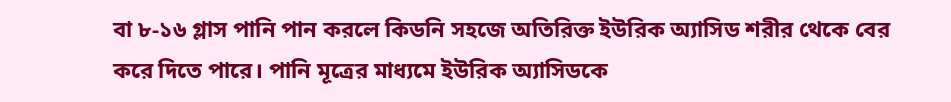বা ৮-১৬ গ্লাস পানি পান করলে কিডনি সহজে অতিরিক্ত ইউরিক অ্যাসিড শরীর থেকে বের করে দিতে পারে। পানি মূত্রের মাধ্যমে ইউরিক অ্যাসিডকে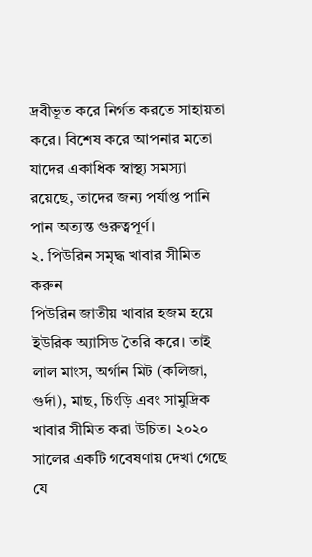দ্রবীভূত করে নির্গত করতে সাহায়তা করে। বিশেষ করে আপনার মতো যাদের একাধিক স্বাস্থ্য সমস্যা রয়েছে, তাদের জন্য পর্যাপ্ত পানি পান অত্যন্ত গুরুত্বপূর্ণ।
২. পিউরিন সমৃদ্ধ খাবার সীমিত করুন
পিউরিন জাতীয় খাবার হজম হয়ে ইউরিক অ্যাসিড তৈরি করে। তাই লাল মাংস, অর্গান মিট (কলিজা, গুর্দা), মাছ, চিংড়ি এবং সামুদ্রিক খাবার সীমিত করা উচিত। ২০২০ সালের একটি গবেষণায় দেখা গেছে যে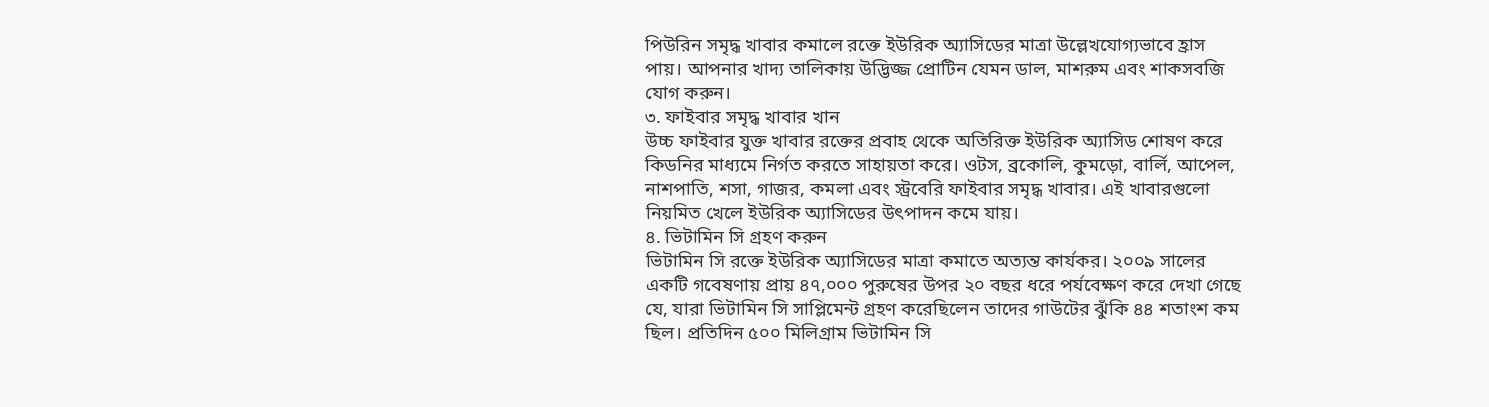পিউরিন সমৃদ্ধ খাবার কমালে রক্তে ইউরিক অ্যাসিডের মাত্রা উল্লেখযোগ্যভাবে হ্রাস পায়। আপনার খাদ্য তালিকায় উদ্ভিজ্জ প্রোটিন যেমন ডাল, মাশরুম এবং শাকসবজি যোগ করুন।
৩. ফাইবার সমৃদ্ধ খাবার খান
উচ্চ ফাইবার যুক্ত খাবার রক্তের প্রবাহ থেকে অতিরিক্ত ইউরিক অ্যাসিড শোষণ করে কিডনির মাধ্যমে নির্গত করতে সাহায়তা করে। ওটস, ব্রকোলি, কুমড়ো, বার্লি, আপেল, নাশপাতি, শসা, গাজর, কমলা এবং স্ট্রবেরি ফাইবার সমৃদ্ধ খাবার। এই খাবারগুলো নিয়মিত খেলে ইউরিক অ্যাসিডের উৎপাদন কমে যায়।
৪. ভিটামিন সি গ্রহণ করুন
ভিটামিন সি রক্তে ইউরিক অ্যাসিডের মাত্রা কমাতে অত্যন্ত কার্যকর। ২০০৯ সালের একটি গবেষণায় প্রায় ৪৭,০০০ পুরুষের উপর ২০ বছর ধরে পর্যবেক্ষণ করে দেখা গেছে যে, যারা ভিটামিন সি সাপ্লিমেন্ট গ্রহণ করেছিলেন তাদের গাউটের ঝুঁকি ৪৪ শতাংশ কম ছিল। প্রতিদিন ৫০০ মিলিগ্রাম ভিটামিন সি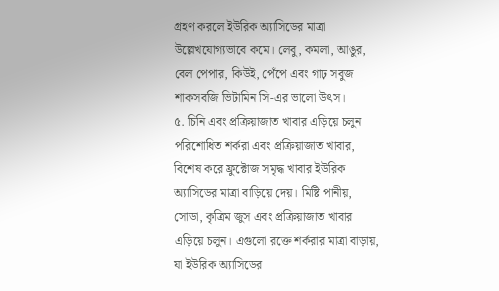গ্রহণ করলে ইউরিক অ্যাসিডের মাত্রা উল্লেখযোগ্যভাবে কমে। লেবু, কমলা, আঙুর, বেল পেপার, কিউই, পেঁপে এবং গাঢ় সবুজ শাকসবজি ভিটামিন সি-এর ভালো উৎস।
৫. চিনি এবং প্রক্রিয়াজাত খাবার এড়িয়ে চলুন
পরিশোধিত শর্করা এবং প্রক্রিয়াজাত খাবার, বিশেষ করে ফ্রুক্টোজ সমৃদ্ধ খাবার ইউরিক অ্যাসিডের মাত্রা বাড়িয়ে দেয়। মিষ্টি পানীয়, সোডা, কৃত্রিম জুস এবং প্রক্রিয়াজাত খাবার এড়িয়ে চলুন। এগুলো রক্তে শর্করার মাত্রা বাড়ায়, যা ইউরিক অ্যাসিডের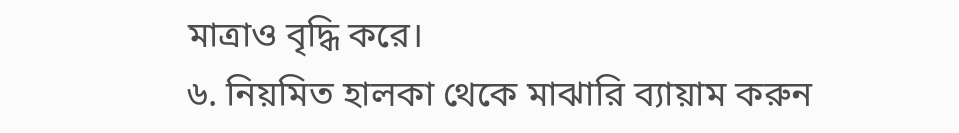মাত্রাও বৃদ্ধি করে।
৬. নিয়মিত হালকা থেকে মাঝারি ব্যায়াম করুন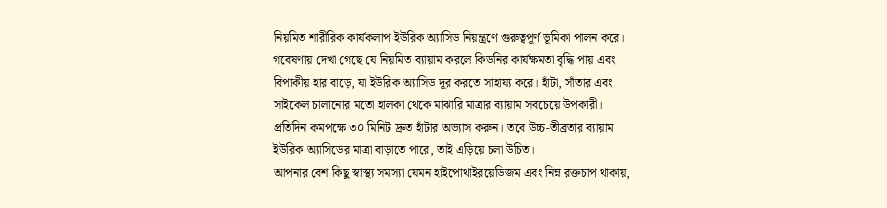নিয়মিত শারীরিক কার্যকলাপ ইউরিক অ্যাসিড নিয়ন্ত্রণে গুরুত্বপূর্ণ ভূমিকা পালন করে। গবেষণায় দেখা গেছে যে নিয়মিত ব্যায়াম করলে কিডনির কার্যক্ষমতা বৃদ্ধি পায় এবং বিপাকীয় হার বাড়ে, যা ইউরিক অ্যাসিড দূর করতে সাহায্য করে। হাঁটা, সাঁতার এবং সাইকেল চালানোর মতো হালকা থেকে মাঝারি মাত্রার ব্যায়াম সবচেয়ে উপকারী। প্রতিদিন কমপক্ষে ৩০ মিনিট দ্রুত হাঁটার অভ্যাস করুন। তবে উচ্চ-তীব্রতার ব্যায়াম ইউরিক অ্যাসিডের মাত্রা বাড়াতে পারে, তাই এড়িয়ে চলা উচিত।
আপনার বেশ কিছু স্বাস্থ্য সমস্যা যেমন হাইপোথাইরয়েডিজম এবং নিম্ন রক্তচাপ থাকায়,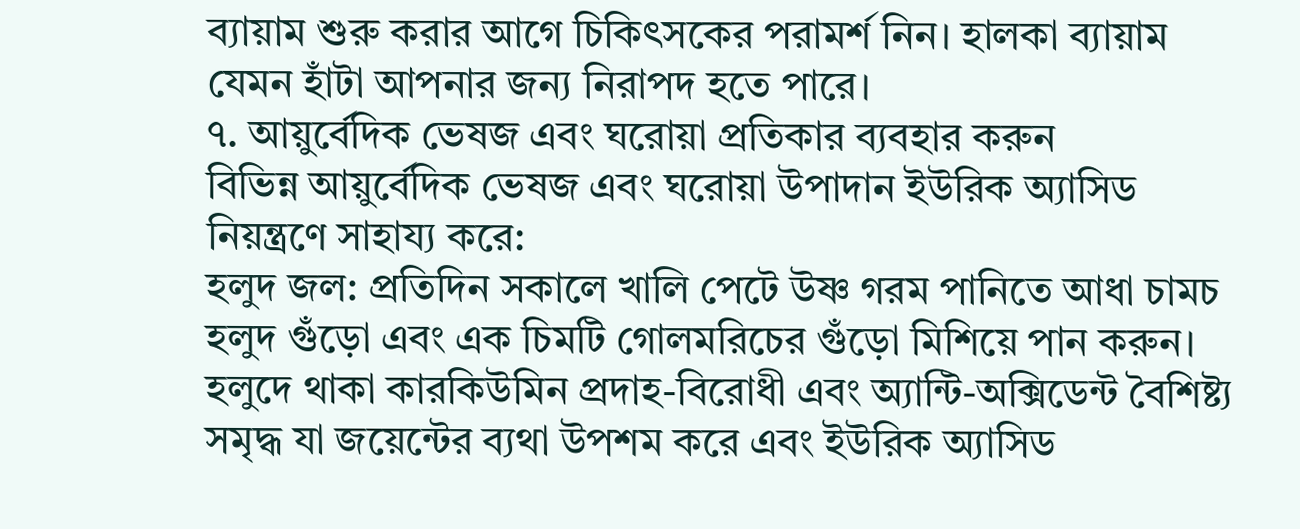ব্যায়াম শুরু করার আগে চিকিৎসকের পরামর্শ নিন। হালকা ব্যায়াম যেমন হাঁটা আপনার জন্য নিরাপদ হতে পারে।
৭. আয়ুর্বেদিক ভেষজ এবং ঘরোয়া প্রতিকার ব্যবহার করুন
বিভিন্ন আয়ুর্বেদিক ভেষজ এবং ঘরোয়া উপাদান ইউরিক অ্যাসিড নিয়ন্ত্রণে সাহায্য করে:
হলুদ জল: প্রতিদিন সকালে খালি পেটে উষ্ণ গরম পানিতে আধা চামচ হলুদ গুঁড়ো এবং এক চিমটি গোলমরিচের গুঁড়ো মিশিয়ে পান করুন। হলুদে থাকা কারকিউমিন প্রদাহ-বিরোধী এবং অ্যান্টি-অক্সিডেন্ট বৈশিষ্ট্য সমৃদ্ধ যা জয়েন্টের ব্যথা উপশম করে এবং ইউরিক অ্যাসিড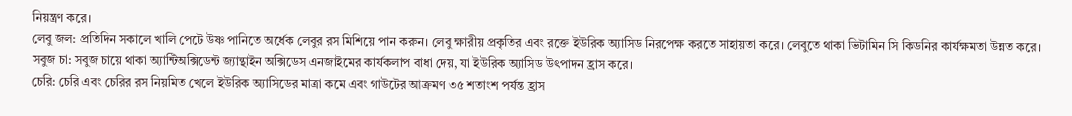নিয়ন্ত্রণ করে।
লেবু জল: প্রতিদিন সকালে খালি পেটে উষ্ণ পানিতে অর্ধেক লেবুর রস মিশিয়ে পান করুন। লেবু ক্ষারীয় প্রকৃতির এবং রক্তে ইউরিক অ্যাসিড নিরপেক্ষ করতে সাহায়তা করে। লেবুতে থাকা ভিটামিন সি কিডনির কার্যক্ষমতা উন্নত করে।
সবুজ চা: সবুজ চায়ে থাকা অ্যান্টিঅক্সিডেন্ট জ্যান্থাইন অক্সিডেস এনজাইমের কার্যকলাপ বাধা দেয়, যা ইউরিক অ্যাসিড উৎপাদন হ্রাস করে।
চেরি: চেরি এবং চেরির রস নিয়মিত খেলে ইউরিক অ্যাসিডের মাত্রা কমে এবং গাউটের আক্রমণ ৩৫ শতাংশ পর্যন্ত হ্রাস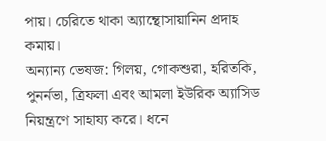পায়। চেরিতে থাকা অ্যান্থোসায়ানিন প্রদাহ কমায়।
অন্যান্য ভেষজ: গিলয়, গোকশুরা, হরিতকি, পুনর্নভা, ত্রিফলা এবং আমলা ইউরিক অ্যাসিড নিয়ন্ত্রণে সাহায্য করে। ধনে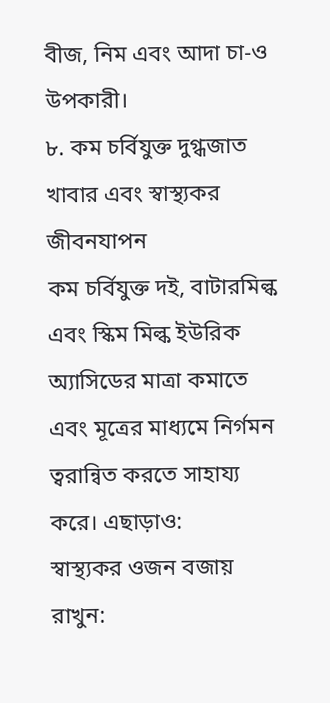বীজ, নিম এবং আদা চা-ও উপকারী।
৮. কম চর্বিযুক্ত দুগ্ধজাত খাবার এবং স্বাস্থ্যকর জীবনযাপন
কম চর্বিযুক্ত দই, বাটারমিল্ক এবং স্কিম মিল্ক ইউরিক অ্যাসিডের মাত্রা কমাতে এবং মূত্রের মাধ্যমে নির্গমন ত্বরান্বিত করতে সাহায্য করে। এছাড়াও:
স্বাস্থ্যকর ওজন বজায় রাখুন: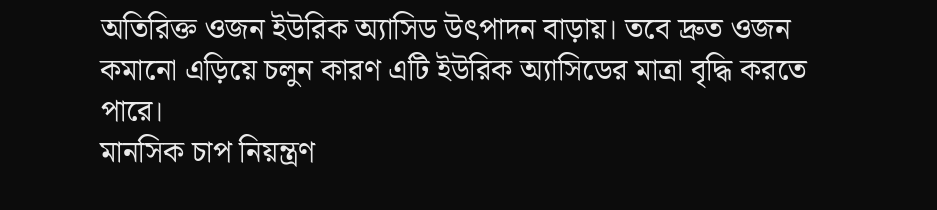অতিরিক্ত ওজন ইউরিক অ্যাসিড উৎপাদন বাড়ায়। তবে দ্রুত ওজন কমানো এড়িয়ে চলুন কারণ এটি ইউরিক অ্যাসিডের মাত্রা বৃদ্ধি করতে পারে।
মানসিক চাপ নিয়ন্ত্রণ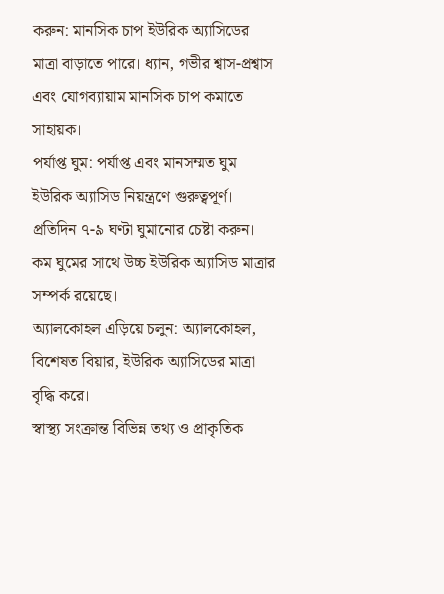করুন: মানসিক চাপ ইউরিক অ্যাসিডের মাত্রা বাড়াতে পারে। ধ্যান, গভীর শ্বাস-প্রশ্বাস এবং যোগব্যায়াম মানসিক চাপ কমাতে সাহায়ক।
পর্যাপ্ত ঘুম: পর্যাপ্ত এবং মানসম্মত ঘুম ইউরিক অ্যাসিড নিয়ন্ত্রণে গুরুত্বপূর্ণ। প্রতিদিন ৭-৯ ঘণ্টা ঘুমানোর চেষ্টা করুন। কম ঘুমের সাথে উচ্চ ইউরিক অ্যাসিড মাত্রার সম্পর্ক রয়েছে।
অ্যালকোহল এড়িয়ে চলুন: অ্যালকোহল, বিশেষত বিয়ার, ইউরিক অ্যাসিডের মাত্রা বৃদ্ধি করে।
স্বাস্থ্য সংক্রান্ত বিভিন্ন তথ্য ও প্রাকৃতিক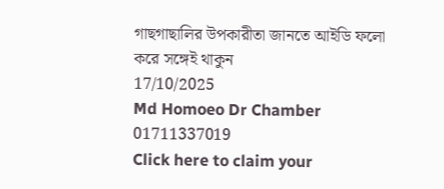গাছগাছালির উপকারীতা জানতে আইডি ফলো করে সঙ্গেই থাকুন
17/10/2025
Md Homoeo Dr Chamber 01711337019
Click here to claim your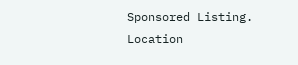Sponsored Listing.
Location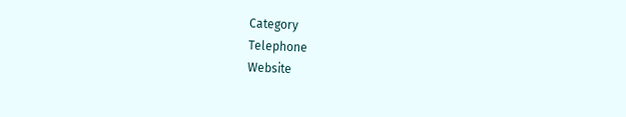Category
Telephone
Website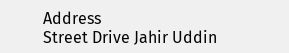Address
Street Drive Jahir Uddin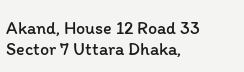Akand, House 12 Road 33 Sector 7 Uttara Dhaka,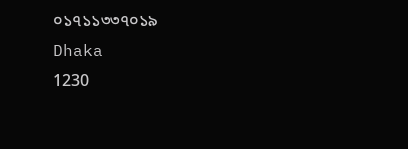০১৭১১৩৩৭০১৯
Dhaka
1230